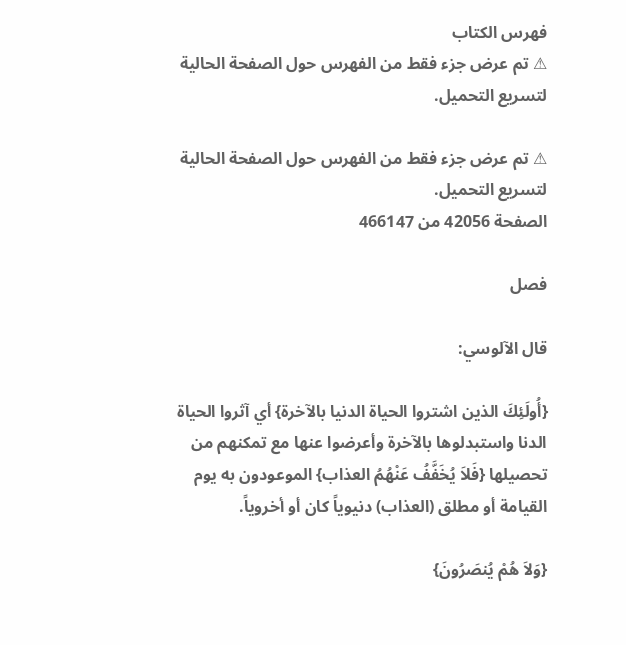فهرس الكتاب
⚠ تم عرض جزء فقط من الفهرس حول الصفحة الحالية لتسريع التحميل.

⚠ تم عرض جزء فقط من الفهرس حول الصفحة الحالية لتسريع التحميل.
الصفحة 42056 من 466147

فصل

قال الآلوسي:

{أُولَئِكَ الذين اشتروا الحياة الدنيا بالآخرة} أي آثروا الحياة الدنا واستبدلوها بالآخرة وأعرضوا عنها مع تمكنهم من تحصيلها {فَلاَ يُخَفَّفُ عَنْهُمُ العذاب} الموعودون به يوم القيامة أو مطلق (العذاب) دنيوياً كان أو أخروياً.

{وَلاَ هُمْ يُنصَرُونَ}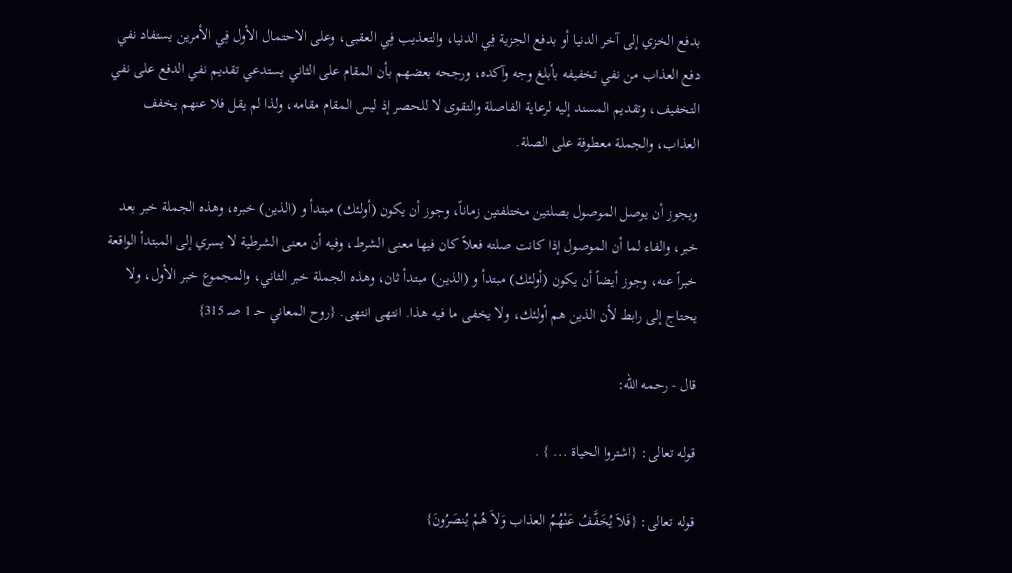بدفع الخزي إلى آخر الدنيا أو بدفع الجزية فِي الدنيا، والتعذيب فِي العقبى، وعلى الاحتمال الأول فِي الأمرين يستفاد نفي دفع العذاب من نفي تخفيفه بأبلغ وجه وآكده، ورجحه بعضهم بأن المقام على الثاني يستدعي تقديم نفي الدفع على نفي التخفيف، وتقديم المسند إليه لرعاية الفاصلة والتقوى لا للحصر إذ ليس المقام مقامه، ولذا لم يقل فلا عنهم يخفف العذاب، والجملة معطوفة على الصلة.

ويجوز أن يوصل الموصول بصلتين مختلفتين زماناً، وجوز أن يكون (أولئك) مبتدأ و (الذين) خبره، وهذه الجملة خبر بعد خبر، والفاء لما أن الموصول إذا كانت صلته فعلاً كان فيها معنى الشرط، وفيه أن معنى الشرطية لا يسري إلى المبتدأ الواقعة خبراً عنه، وجوز أيضاً أن يكون (أولئك) مبتدأ و (الذين) مبتدأ ثان، وهذه الجملة خبر الثاني، والمجموع خبر الأول، ولا يحتاج إلى رابط لأن الذين هم أولئك، ولا يخفى ما فيه هذا. انتهى انتهى. {روح المعاني حـ 1 صـ 315}

قال - رحمه الله:

قوله تعالى: {اشتروا الحياة ... } .

قوله تعالى: {فَلاَ يُخَفَّفُ عَنْهُمُ العذاب وَلاَ هُمْ يُنصَرُونَ}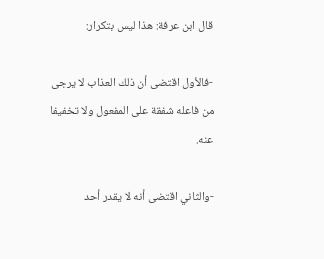قال ابن عرفة: هذا ليس بتكرار:

-فالأول اقتضى أن ذلك العذاب لا يرجى من فاعله شفقة على المفعول ولا تخفيفا عنه.

-والثاني اقتضى أنه لا يقدر أحد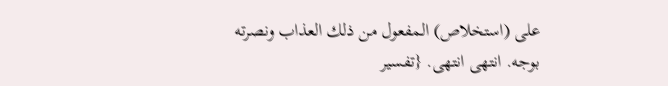على (استخلاص) المفعول من ذلك العذاب ونصرته بوجه. انتهى انتهى. {تفسير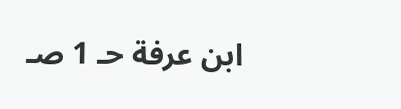ابن عرفة حـ 1 صـ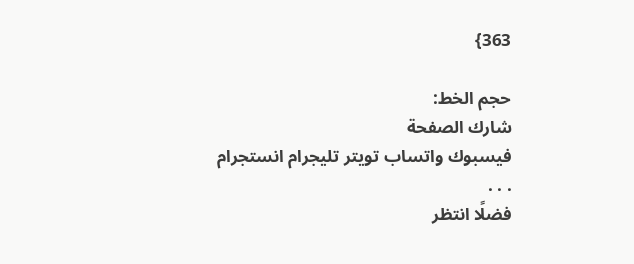363}

حجم الخط:
شارك الصفحة
فيسبوك واتساب تويتر تليجرام انستجرام
. . .
فضلًا انتظر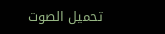تحميل الصوت